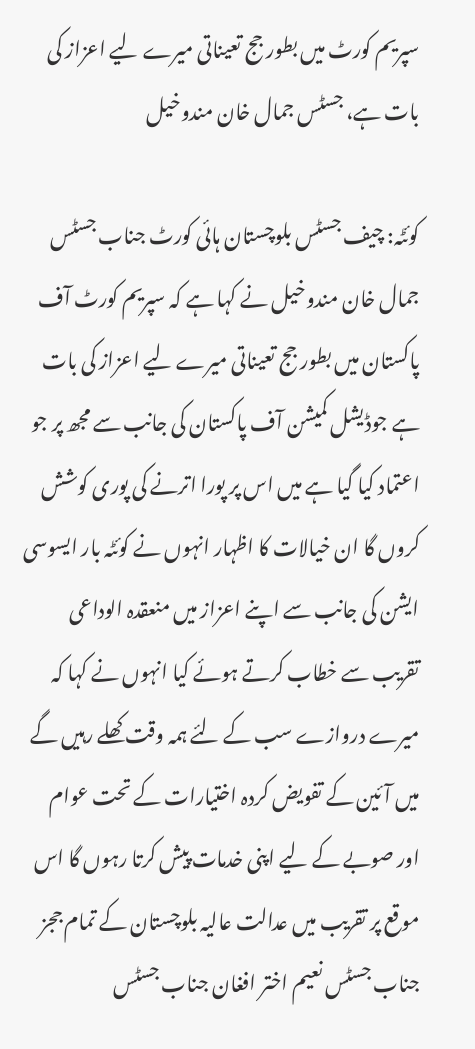سپریم کورٹ میں بطور جج تعیناتی میرے لیے اعزاز کی بات ہے، جسٹس جمال خان مندوخیل

کوئٹہ: چیف جسٹس بلوچستان ہائی کورٹ جناب جسٹس جمال خان مندوخیل نے کہا ہے کہ سپریم کورٹ آف پاکستان میں بطور جج تعیناتی میرے لیے اعزاز کی بات ہے جوڈیشل کمیشن آف پاکستان کی جانب سے مجھ پر جو اعتماد کیا گیا ہے میں اس پر پورا اترنے کی پوری کوشش کروں گا ان خیالات کا اظہار انہوں نے کوئٹہ بار ایسوسی ایشن کی جانب سے اپنے اعزاز میں منعقدہ الوداعی تقریب سے خطاب کرتے ہوئے کیا انہوں نے کہا کہ میرے دروازے سب کے لئے ہمہ وقت کھلے رہیں گے میں آئین کے تفویض کردہ اختیارات کے تحت عوام اور صوبے کے لیے اپنی خدمات پیش کرتا رہوں گا اس موقع پر تقریب میں عدالت عالیہ بلوچستان کے تمام ججز جناب جسٹس نعیم اختر افغان جناب جسٹس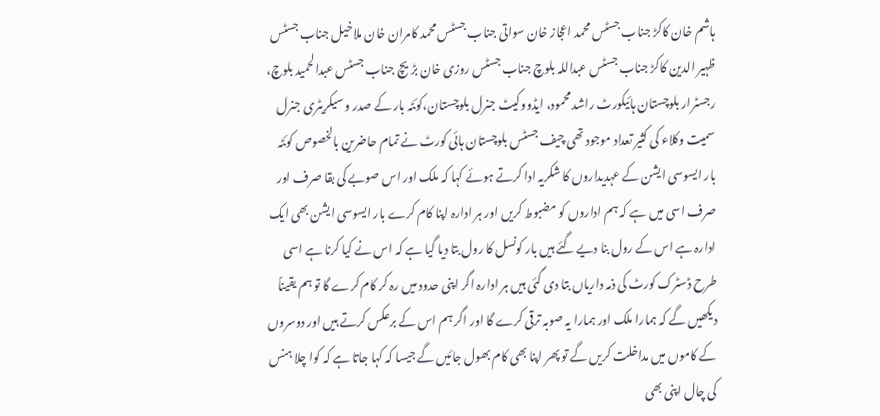ہاشم خان کاکڑ جناب جسٹس محمد اعجاز خان سواتی جناب جسٹس محمد کامران خان ملاخیل جناب جسٹس ظہیر الدین کاکڑ جناب جسٹس عبداللہ بلوچ جناب جسٹس روزی خان بڑیچ جناب جسٹس عبدالحمید بلوچ، رجسٹرار بلوچستان ہائیکورٹ راشد محمود، ایڈووکیٹ جنرل بلوچستان،کوئٹہ بار کے صدر و سیکریٹری جنرل سمیت وکلاء کی کثیر تعداد موجود تھی چیف جسٹس بلوچستان ہائی کورٹ نے تمام حاضرین بالخصوص کوئٹہ بار ایسوسی ایشن کے عہدیداروں کا شکریہ ادا کرتے ہوئے کہا کہ ملک اور اس صوبے کی بقا صرف اور صرف اسی میں ہے کہ ہم اداروں کو مضبوط کریں اور ہر ادارہ اپنا کام کرے بار ایسوسی ایشن بھی ایک ادارہ ہے اس کے رول بنا دیے گئے ہیں بار کونسل کا رول بتا دیا گیا ہے کہ اس نے کیا کرنا ہے اسی طرح ڈسٹرک کورٹ کی ذمہ داریاں بتا دی گئی ہیں ہر ادارہ اگر اپنی حدود میں رہ کر کام کرے گا تو ہم یقیناً دیکھیں گے کہ ہمارا ملک اور ہمارا یہ صوبہ ترقی کرے گا اور اگر ہم اس کے برعکس کرتے ہیں اور دوسروں کے کاموں میں مداخلت کریں گے تو پھر اپنا بھی کام بھول جائیں گے جیسا کہ کہا جاتا ہے کہ کوا چلا ہنس کی چال اپنی بھی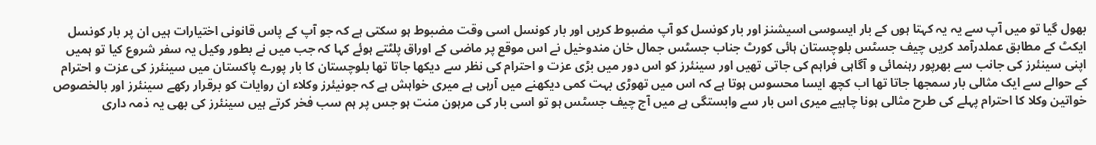بھول گیا تو میں آپ سے یہ یہ کہتا ہوں کے بار ایسوسی اسیشنز اور بار کونسل کو آپ مضبوط کریں اور بار کونسل اسی وقت مضبوط ہو سکتی ہے کہ جو آپ کے پاس قانونی اختیارات ہیں ان پر بار کونسل ایکٹ کے مطابق عملدرآمد کریں چیف جسٹس بلوچستان ہائی کورٹ جناب جسٹس جمال خان مندوخیل نے اس موقع پر ماضی کے اوراق پلٹتے ہوئے کہا کہ جب میں نے بطور وکیل یہ سفر شروع کیا تو ہمیں اپنی سینئرز کی جانب سے بھرپور رہنمائی و آگاہی فراہم کی جاتی تھیں اور سینئرز کو اس دور میں بڑی عزت و احترام کی نظر سے دیکھا جاتا تھا بلوچستان کا بار پورے پاکستان میں سینئرز کی عزت و احترام کے حوالے سے ایک مثالی بار سمجھا جاتا تھا اب کچھ ایسا محسوس ہوتا ہے کہ اس میں تھوڑی بہت کمی دیکھنے میں آرہی ہے میری خواہش ہے کہ جونیئرز وکلاء ان روایات کو برقرار رکھے سینئرز اور بالخصوص خواتین وکلا کا احترام پہلے کی طرح مثالی ہونا چاہیے میری اس بار سے وابستگی ہے میں آج چیف جسٹس ہو تو اسی بار کی مرہون منت ہو جس پر ہم سب فخر کرتے ہیں سینئرز کی بھی یہ ذمہ داری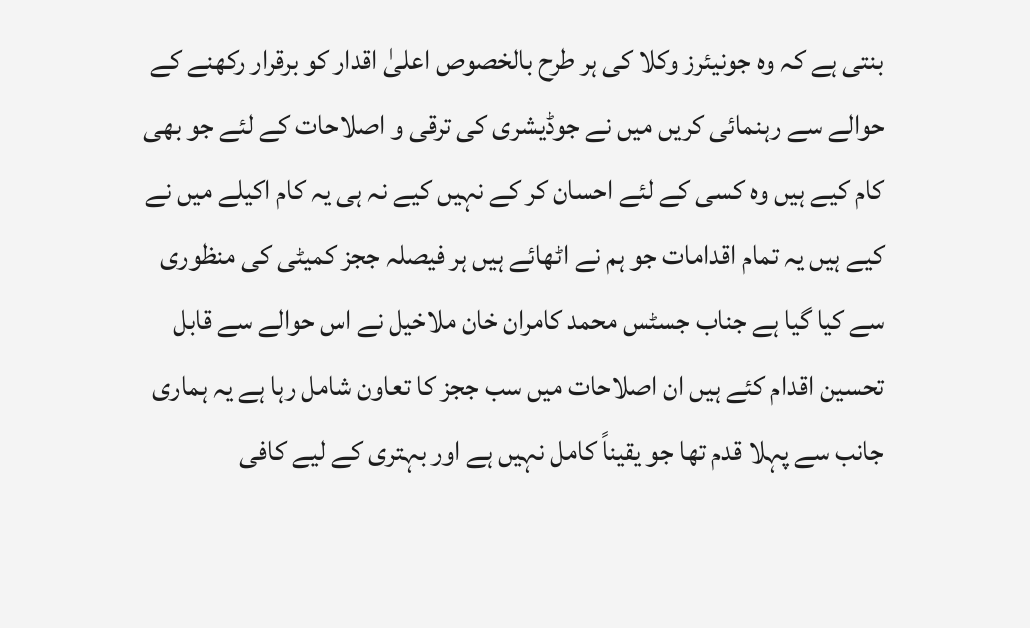بنتی ہے کہ وہ جونیئرز وکلا کی ہر طرح بالخصوص اعلیٰ اقدار کو برقرار رکھنے کے حوالے سے رہنمائی کریں میں نے جوڈیشری کی ترقی و اصلاحات کے لئے جو بھی کام کیے ہیں وہ کسی کے لئے احسان کر کے نہیں کیے نہ ہی یہ کام اکیلے میں نے کیے ہیں یہ تمام اقدامات جو ہم نے اٹھائے ہیں ہر فیصلہ ججز کمیٹی کی منظوری سے کیا گیا ہے جناب جسٹس محمد کامران خان ملاخیل نے اس حوالے سے قابل تحسین اقدام کئے ہیں ان اصلاحات میں سب ججز کا تعاون شامل رہا ہے یہ ہماری جانب سے پہلا قدم تھا جو یقیناً کامل نہیں ہے اور بہتری کے لیے کافی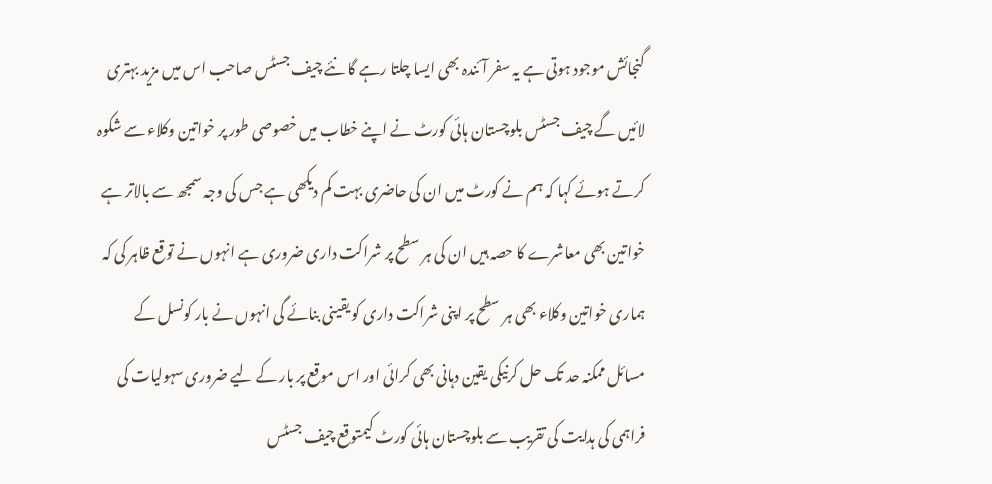گنجائش موجود ہوتی ہے یہ سفر آئندہ بھی ایسا چلتا رہے گا نئے چیف جسٹس صاحب اس میں مزید بہتری لائیں گے چیف جسٹس بلوچستان ہائی کورٹ نے اپنے خطاب میں خصوصی طور پر خواتین وکلاء سے شکوہ کرتے ہوئے کہا کہ ہم نے کورٹ میں ان کی حاضری بہت کم دیکھی ہے جس کی وجہ سمجھ سے بالاتر ہے خواتین بھی معاشرے کا حصہ ہیں ان کی ہر سطح پر شراکت داری ضروری ہے انہوں نے توقع ظاہر کی کہ ہماری خواتین وکلاء بھی ہر سطح پر اپنی شراکت داری کو یقینی بنائے گی انہوں نے بار کونسل کے مسائل ممکنہ حد تک حل کرنیکی یقین دہانی بھی کرائی اور اس موقع پر بار کے لیے ضروری سہولیات کی فراہمی کی ہدایت کی تقریب سے بلوچستان ہائی کورٹ کیمتوقع چیف جسٹس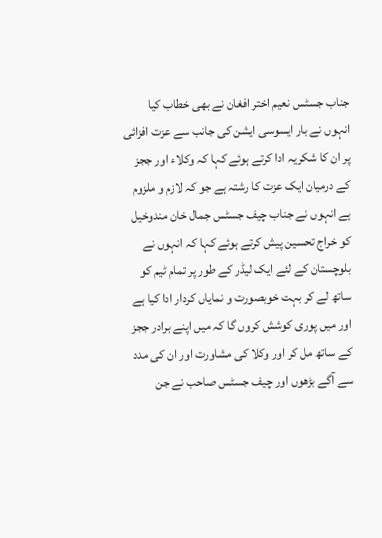جناب جسٹس نعیم اختر افغان نے بھی خطاب کیا انہوں نے بار ایسوسی ایشن کی جانب سے عزت افزائی پر ان کا شکریہ ادا کرتے ہوئے کہا کہ وکلاء اور ججز کے درمیان ایک عزت کا رشتہ ہے جو کہ لازم و ملزوم ہے انہوں نے جناب چیف جسٹس جمال خان مندوخیل کو خراج تحسین پیش کرتے ہوئے کہا کہ انہوں نے بلوچستان کے لئے ایک لیڈر کے طور پر تمام ٹیم کو ساتھ لے کر بہت خوبصورت و نمایاں کردار ادا کیا ہے اور میں پوری کوشش کروں گا کہ میں اپنے برادر ججز کے ساتھ مل کر اور وکلا کی مشاورت اور ان کی مدد سے آگے بڑھوں اور چیف جسٹس صاحب نے جن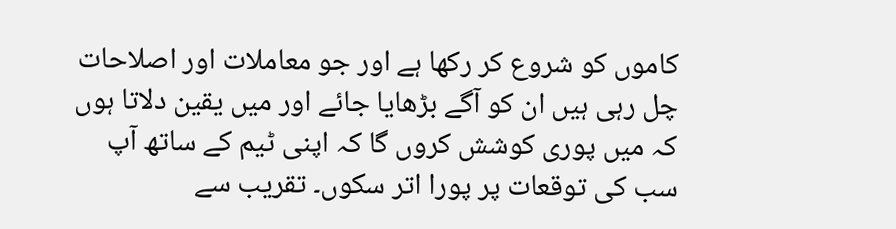کاموں کو شروع کر رکھا ہے اور جو معاملات اور اصلاحات چل رہی ہیں ان کو آگے بڑھایا جائے اور میں یقین دلاتا ہوں کہ میں پوری کوشش کروں گا کہ اپنی ٹیم کے ساتھ آپ سب کی توقعات پر پورا اتر سکوں۔ تقریب سے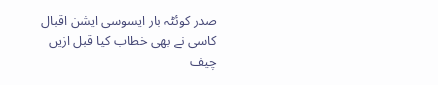صدر کوئٹہ بار ایسوسی ایشن اقبال کاسی نے بھی خطاب کیا قبل ازیں چیف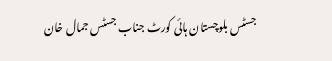جسٹس بلوچستان ہائی کورٹ جناب جسٹس جمال خان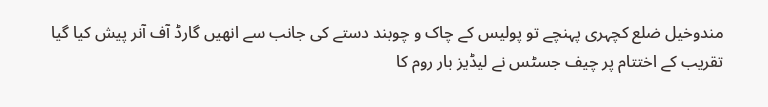مندوخیل ضلع کچہری پہنچے تو پولیس کے چاک و چوبند دستے کی جانب سے انھیں گارڈ آف آنر پیش کیا گیا تقریب کے اختتام پر چیف جسٹس نے لیڈیز بار روم کا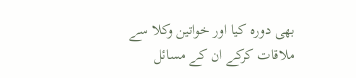بھی دورہ کیا اور خواتین وکلا سے ملاقات کرکے ان کے مسائل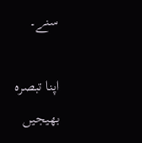سنے۔

اپنا تبصرہ بھیجیں